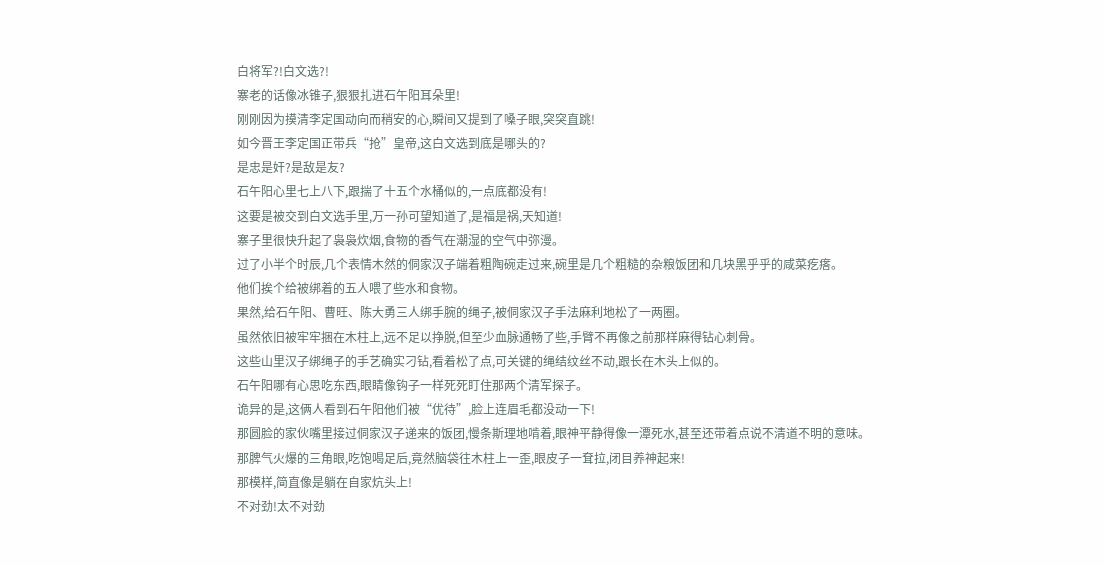白将军?!白文选?!
寨老的话像冰锥子,狠狠扎进石午阳耳朵里!
刚刚因为摸清李定国动向而稍安的心,瞬间又提到了嗓子眼,突突直跳!
如今晋王李定国正带兵“抢”皇帝,这白文选到底是哪头的?
是忠是奸?是敌是友?
石午阳心里七上八下,跟揣了十五个水桶似的,一点底都没有!
这要是被交到白文选手里,万一孙可望知道了,是福是祸,天知道!
寨子里很快升起了袅袅炊烟,食物的香气在潮湿的空气中弥漫。
过了小半个时辰,几个表情木然的侗家汉子端着粗陶碗走过来,碗里是几个粗糙的杂粮饭团和几块黑乎乎的咸菜疙瘩。
他们挨个给被绑着的五人喂了些水和食物。
果然,给石午阳、曹旺、陈大勇三人绑手腕的绳子,被侗家汉子手法麻利地松了一两圈。
虽然依旧被牢牢捆在木柱上,远不足以挣脱,但至少血脉通畅了些,手臂不再像之前那样麻得钻心刺骨。
这些山里汉子绑绳子的手艺确实刁钻,看着松了点,可关键的绳结纹丝不动,跟长在木头上似的。
石午阳哪有心思吃东西,眼睛像钩子一样死死盯住那两个清军探子。
诡异的是,这俩人看到石午阳他们被“优待”,脸上连眉毛都没动一下!
那圆脸的家伙嘴里接过侗家汉子递来的饭团,慢条斯理地啃着,眼神平静得像一潭死水,甚至还带着点说不清道不明的意味。
那脾气火爆的三角眼,吃饱喝足后,竟然脑袋往木柱上一歪,眼皮子一耷拉,闭目养神起来!
那模样,简直像是躺在自家炕头上!
不对劲!太不对劲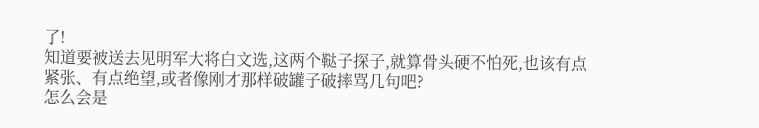了!
知道要被送去见明军大将白文选,这两个鞑子探子,就算骨头硬不怕死,也该有点紧张、有点绝望,或者像刚才那样破罐子破摔骂几句吧?
怎么会是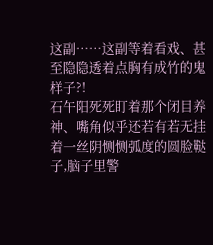这副……这副等着看戏、甚至隐隐透着点胸有成竹的鬼样子?!
石午阳死死盯着那个闭目养神、嘴角似乎还若有若无挂着一丝阴恻恻弧度的圆脸鞑子,脑子里警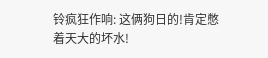铃疯狂作响: 这俩狗日的!肯定憋着天大的坏水!